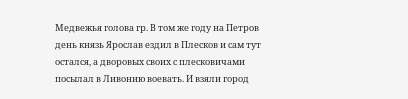Медвежья голова гр. В том же году на Петров день князь Ярослав ездил в Плесков и сам тут остался, а дворовых своих с плесковичами посылал в Ливонию воевать. И взяли город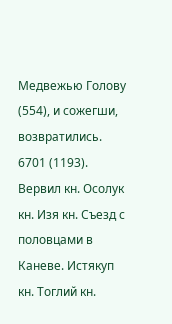Медвежью Голову (554), и сожегши, возвратились.
6701 (1193). Вервил кн. Осолук кн. Изя кн. Съезд с половцами в Каневе. Истякуп кн. Тоглий кн.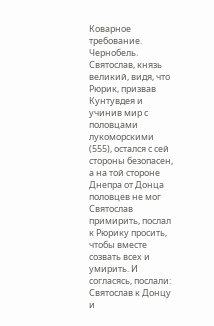Коварное требование. Чернобель. Святослав, князь великий, видя, что Рюрик, призвав Кунтувдея и учинив мир с половцами лукоморскими (555), остался с сей стороны безопасен, а на той стороне Днепра от Донца половцев не мог Святослав примирить, послал к Рюрику просить, чтобы вместе созвать всех и умирить. И согласясь, послали: Святослав к Донцу и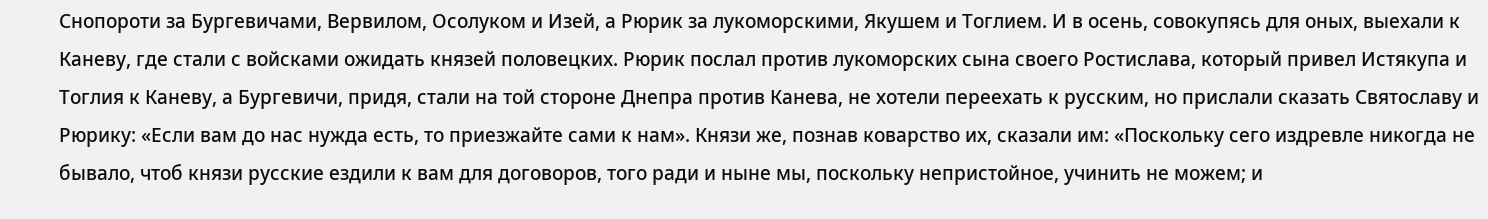Снопороти за Бургевичами, Вервилом, Осолуком и Изей, а Рюрик за лукоморскими, Якушем и Тоглием. И в осень, совокупясь для оных, выехали к Каневу, где стали с войсками ожидать князей половецких. Рюрик послал против лукоморских сына своего Ростислава, который привел Истякупа и Тоглия к Каневу, а Бургевичи, придя, стали на той стороне Днепра против Канева, не хотели переехать к русским, но прислали сказать Святославу и Рюрику: «Если вам до нас нужда есть, то приезжайте сами к нам». Князи же, познав коварство их, сказали им: «Поскольку сего издревле никогда не бывало, чтоб князи русские ездили к вам для договоров, того ради и ныне мы, поскольку непристойное, учинить не можем; и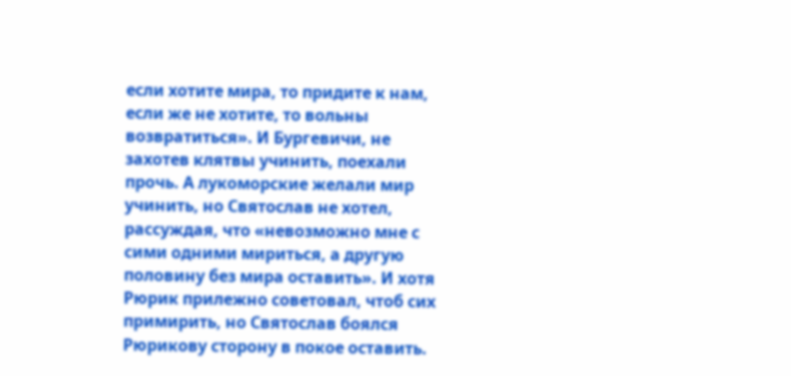если хотите мира, то придите к нам, если же не хотите, то вольны возвратиться». И Бургевичи, не захотев клятвы учинить, поехали прочь. А лукоморские желали мир учинить, но Святослав не хотел, рассуждая, что «невозможно мне с сими одними мириться, а другую половину без мира оставить». И хотя Рюрик прилежно советовал, чтоб сих примирить, но Святослав боялся Рюрикову сторону в покое оставить.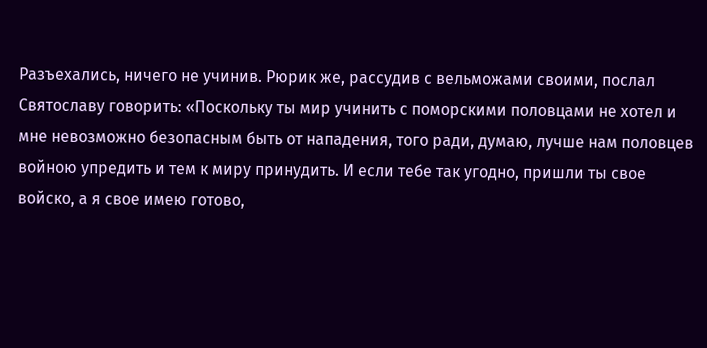Разъехались, ничего не учинив. Рюрик же, рассудив с вельможами своими, послал Святославу говорить: «Поскольку ты мир учинить с поморскими половцами не хотел и мне невозможно безопасным быть от нападения, того ради, думаю, лучше нам половцев войною упредить и тем к миру принудить. И если тебе так угодно, пришли ты свое войско, а я свое имею готово,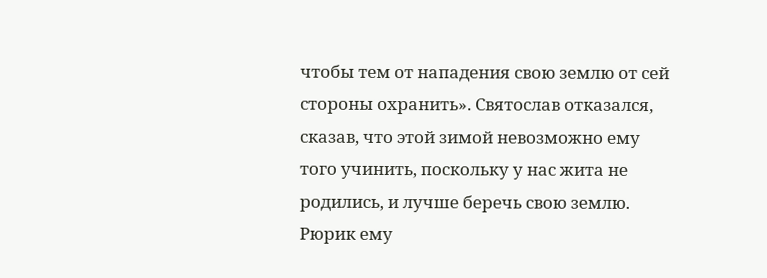чтобы тем от нападения свою землю от сей стороны охранить». Святослав отказался, сказав, что этой зимой невозможно ему того учинить, поскольку у нас жита не родились, и лучше беречь свою землю. Рюрик ему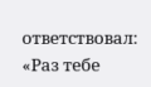ответствовал: «Раз тебе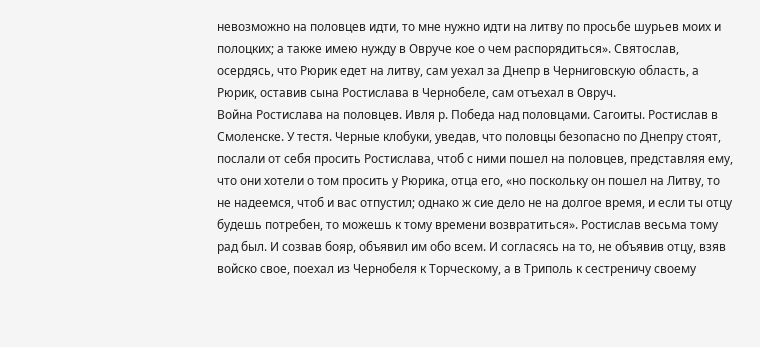невозможно на половцев идти, то мне нужно идти на литву по просьбе шурьев моих и полоцких; а также имею нужду в Овруче кое о чем распорядиться». Святослав, осердясь, что Рюрик едет на литву, сам уехал за Днепр в Черниговскую область, а Рюрик, оставив сына Ростислава в Чернобеле, сам отъехал в Овруч.
Война Ростислава на половцев. Ивля р. Победа над половцами. Сагоиты. Ростислав в Смоленске. У тестя. Черные клобуки, уведав, что половцы безопасно по Днепру стоят, послали от себя просить Ростислава, чтоб с ними пошел на половцев, представляя ему, что они хотели о том просить у Рюрика, отца его, «но поскольку он пошел на Литву, то не надеемся, чтоб и вас отпустил; однако ж сие дело не на долгое время, и если ты отцу будешь потребен, то можешь к тому времени возвратиться». Ростислав весьма тому рад был. И созвав бояр, объявил им обо всем. И согласясь на то, не объявив отцу, взяв войско свое, поехал из Чернобеля к Торческому, а в Триполь к сестреничу своему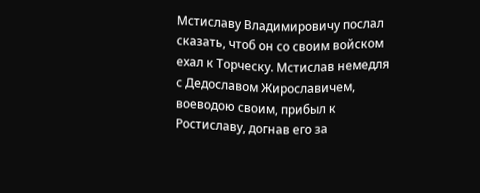Мстиславу Владимировичу послал сказать, чтоб он со своим войском ехал к Торческу. Мстислав немедля с Дедославом Жирославичем, воеводою своим, прибыл к Ростиславу, догнав его за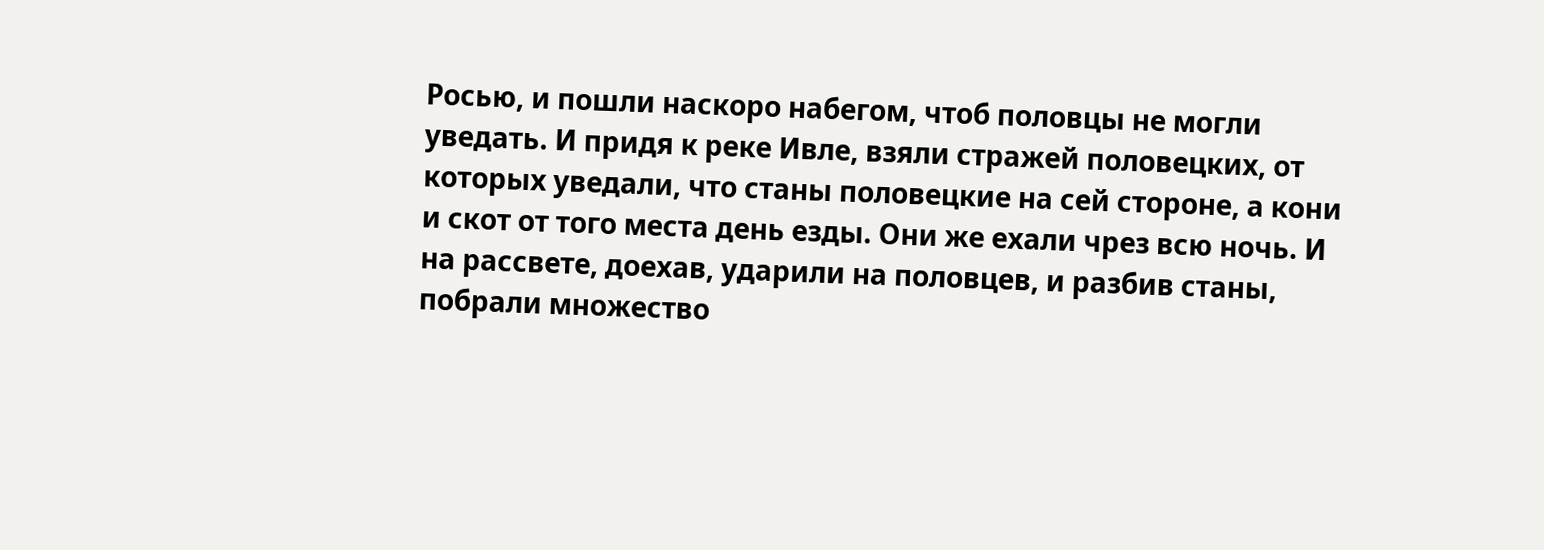Росью, и пошли наскоро набегом, чтоб половцы не могли уведать. И придя к реке Ивле, взяли стражей половецких, от которых уведали, что станы половецкие на сей стороне, а кони и скот от того места день езды. Они же ехали чрез всю ночь. И на рассвете, доехав, ударили на половцев, и разбив станы, побрали множество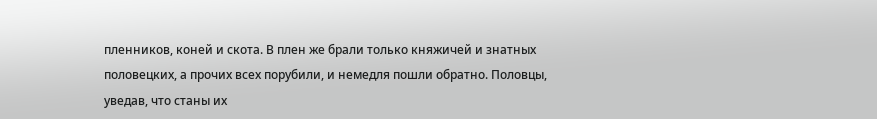пленников, коней и скота. В плен же брали только княжичей и знатных половецких, а прочих всех порубили, и немедля пошли обратно. Половцы, уведав, что станы их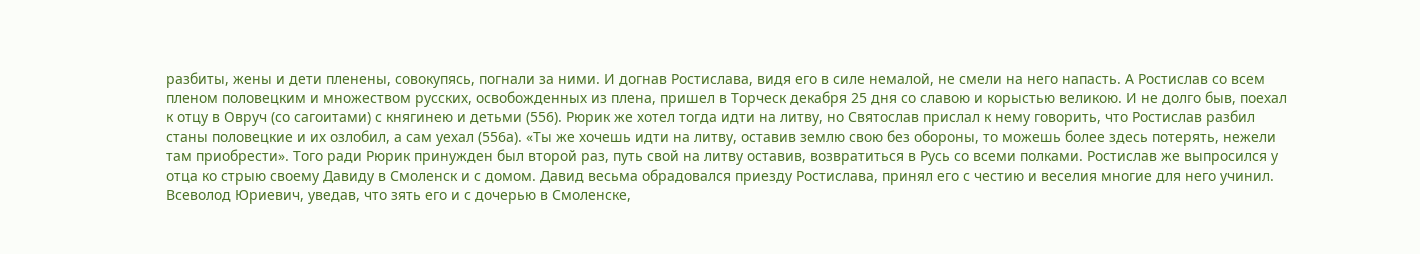разбиты, жены и дети пленены, совокупясь, погнали за ними. И догнав Ростислава, видя его в силе немалой, не смели на него напасть. А Ростислав со всем пленом половецким и множеством русских, освобожденных из плена, пришел в Торческ декабря 25 дня со славою и корыстью великою. И не долго быв, поехал к отцу в Овруч (со сагоитами) с княгинею и детьми (556). Рюрик же хотел тогда идти на литву, но Святослав прислал к нему говорить, что Ростислав разбил станы половецкие и их озлобил, а сам уехал (556а). «Ты же хочешь идти на литву, оставив землю свою без обороны, то можешь более здесь потерять, нежели там приобрести». Того ради Рюрик принужден был второй раз, путь свой на литву оставив, возвратиться в Русь со всеми полками. Ростислав же выпросился у отца ко стрыю своему Давиду в Смоленск и с домом. Давид весьма обрадовался приезду Ростислава, принял его с честию и веселия многие для него учинил. Всеволод Юриевич, уведав, что зять его и с дочерью в Смоленске,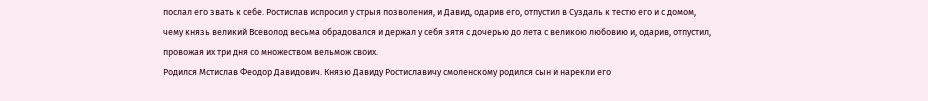послал его звать к себе. Ростислав испросил у стрыя позволения, и Давид, одарив его, отпустил в Суздаль к тестю его и с домом, чему князь великий Всеволод весьма обрадовался и держал у себя зятя с дочерью до лета с великою любовию и, одарив, отпустил, провожая их три дня со множеством вельмож своих.
Родился Мстислав Феодор Давидович. Князю Давиду Ростиславичу смоленскому родился сын и нарекли его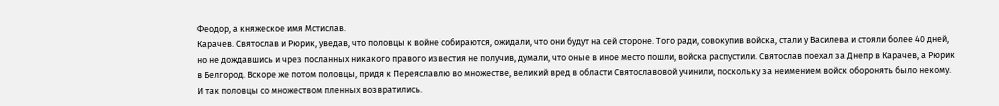Феодор, а княжеское имя Мстислав.
Карачев. Святослав и Рюрик, уведав, что половцы к войне собираются, ожидали, что они будут на сей стороне. Того ради, совокупив войска, стали у Василева и стояли более 40 дней, но не дождавшись и чрез посланных никакого правого известия не получив, думали, что оные в иное место пошли, войска распустили. Святослав поехал за Днепр в Карачев, а Рюрик в Белгород. Вскоре же потом половцы, придя к Переяславлю во множестве, великий вред в области Святославовой учинили, поскольку за неимением войск оборонять было некому. И так половцы со множеством пленных возвратились.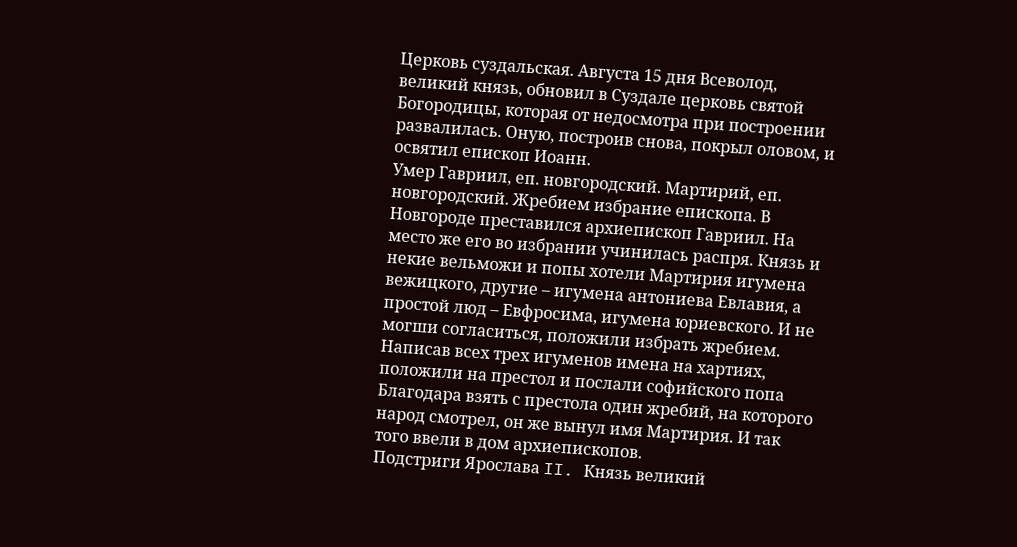Церковь суздальская. Августа 15 дня Всеволод, великий князь, обновил в Суздале церковь святой Богородицы, которая от недосмотра при построении развалилась. Оную, построив снова, покрыл оловом, и освятил епископ Иоанн.
Умер Гавриил, еп. новгородский. Мартирий, еп. новгородский. Жребием избрание епископа. В Новгороде преставился архиепископ Гавриил. На место же его во избрании учинилась распря. Князь и некие вельможи и попы хотели Мартирия игумена вежицкого, другие – игумена антониева Евлавия, а простой люд – Евфросима, игумена юриевского. И не могши согласиться, положили избрать жребием. Написав всех трех игуменов имена на хартиях, положили на престол и послали софийского попа Благодара взять с престола один жребий, на которого народ смотрел, он же вынул имя Мартирия. И так того ввели в дом архиепископов.
Подстриги Ярослава II. Князь великий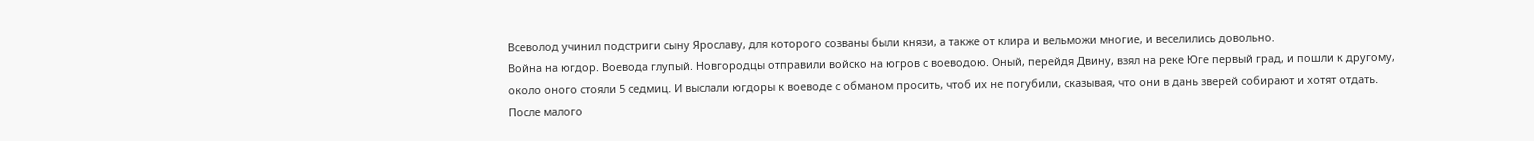Всеволод учинил подстриги сыну Ярославу, для которого созваны были князи, а также от клира и вельможи многие, и веселились довольно.
Война на югдор. Воевода глупый. Новгородцы отправили войско на югров с воеводою. Оный, перейдя Двину, взял на реке Юге первый град, и пошли к другому, около оного стояли 5 седмиц. И выслали югдоры к воеводе с обманом просить, чтоб их не погубили, сказывая, что они в дань зверей собирают и хотят отдать. После малого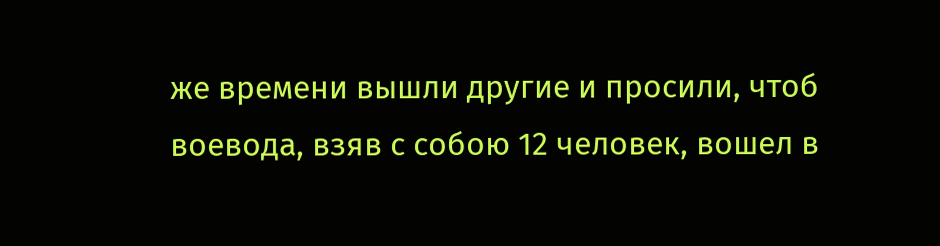же времени вышли другие и просили, чтоб воевода, взяв с собою 12 человек, вошел в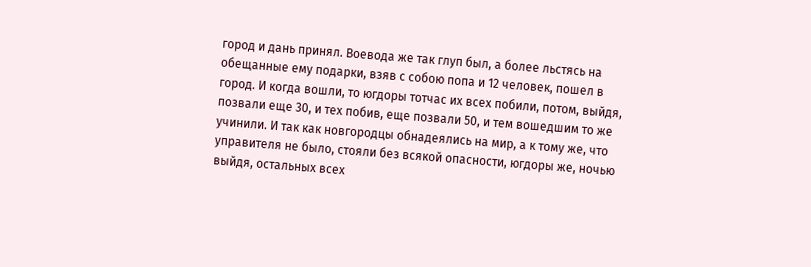город и дань принял. Воевода же так глуп был, а более льстясь на обещанные ему подарки, взяв с собою попа и 12 человек, пошел в город. И когда вошли, то югдоры тотчас их всех побили, потом, выйдя, позвали еще 30, и тех побив, еще позвали 50, и тем вошедшим то же учинили. И так как новгородцы обнадеялись на мир, а к тому же, что управителя не было, стояли без всякой опасности, югдоры же, ночью выйдя, остальных всех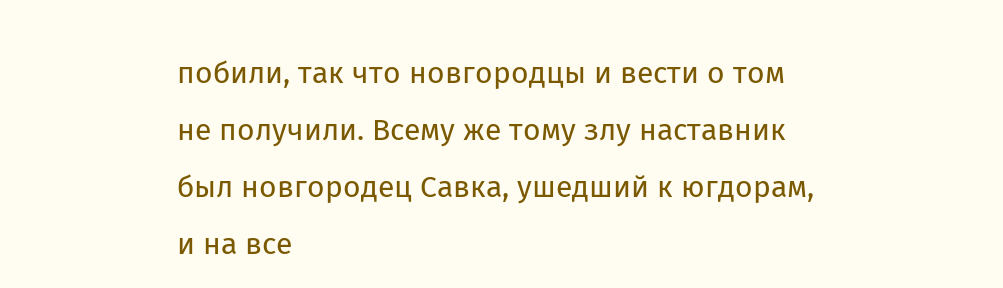побили, так что новгородцы и вести о том не получили. Всему же тому злу наставник был новгородец Савка, ушедший к югдорам, и на все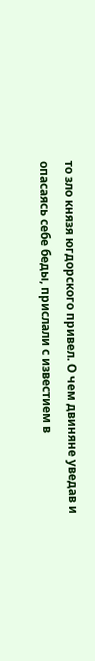то зло князя югдорского привел. О чем двиняне уведав и опасаясь себе беды, прислали с известием в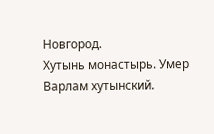Новгород.
Хутынь монастырь. Умер Варлам хутынский.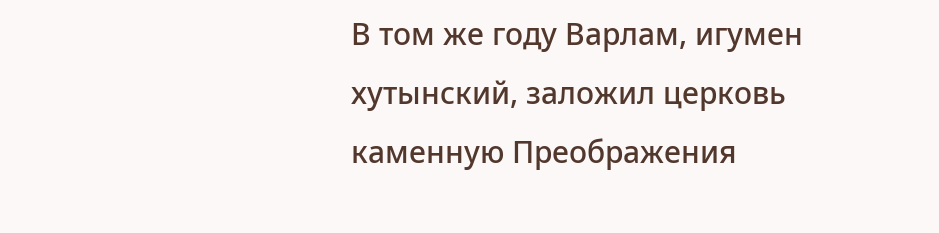В том же году Варлам, игумен хутынский, заложил церковь каменную Преображения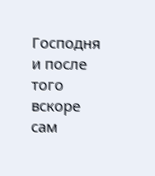Господня и после того вскоре сам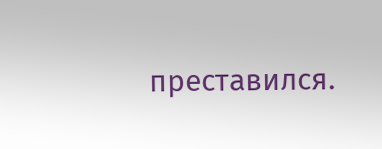преставился.